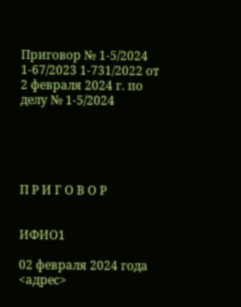Приговор № 1-5/2024 1-67/2023 1-731/2022 от 2 февраля 2024 г. по делу № 1-5/2024





П Р И Г О В О Р


ИФИО1

02 февраля 2024 года <адрес>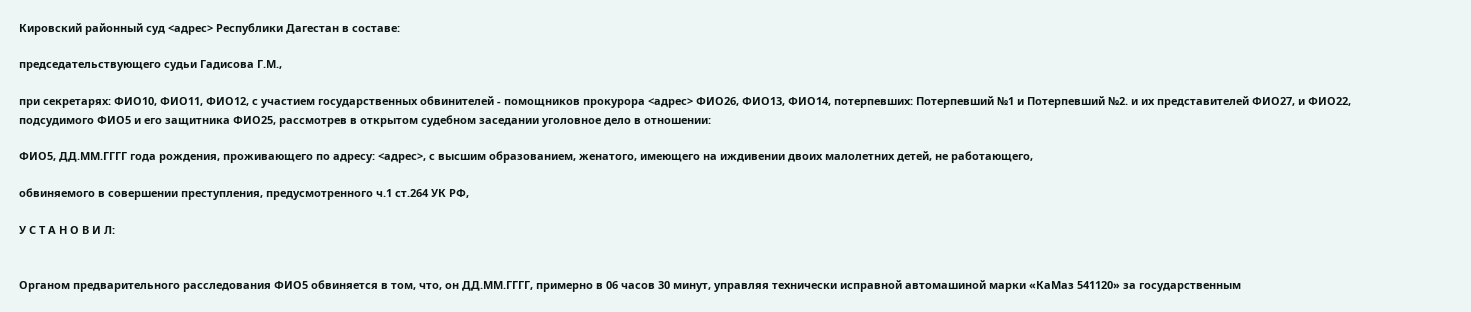Кировский районный суд <адрес> Республики Дагестан в составе:

председательствующего судьи Гадисова Г.М.,

при секретарях: ФИО10, ФИО11, ФИО12, с участием государственных обвинителей - помощников прокурора <адрес> ФИО26, ФИО13, ФИО14, потерпевших: Потерпевший №1 и Потерпевший №2. и их представителей ФИО27, и ФИО22, подсудимого ФИО5 и его защитника ФИО25, рассмотрев в открытом судебном заседании уголовное дело в отношении:

ФИО5, ДД.ММ.ГГГГ года рождения, проживающего по адресу: <адрес>, с высшим образованием, женатого, имеющего на иждивении двоих малолетних детей, не работающего,

обвиняемого в совершении преступления, предусмотренного ч.1 ст.264 УК РФ,

У С Т А Н О В И Л:


Органом предварительного расследования ФИО5 обвиняется в том, что, он ДД.ММ.ГГГГ, примерно в 06 часов 30 минут, управляя технически исправной автомашиной марки «КаМаз 541120» за государственным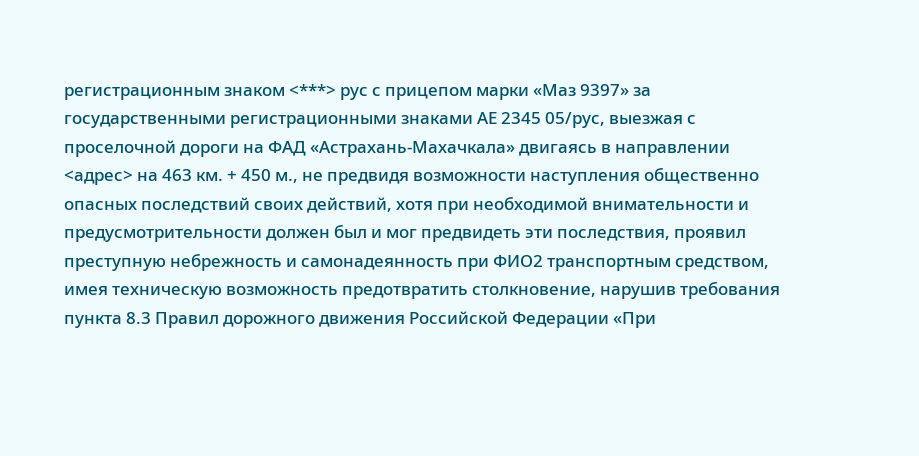регистрационным знаком <***> рус с прицепом марки «Маз 9397» за государственными регистрационными знаками АЕ 2345 05/рус, выезжая с проселочной дороги на ФАД «Астрахань-Махачкала» двигаясь в направлении <адрес> на 463 км. + 450 м., не предвидя возможности наступления общественно опасных последствий своих действий, хотя при необходимой внимательности и предусмотрительности должен был и мог предвидеть эти последствия, проявил преступную небрежность и самонадеянность при ФИО2 транспортным средством, имея техническую возможность предотвратить столкновение, нарушив требования пункта 8.3 Правил дорожного движения Российской Федерации «При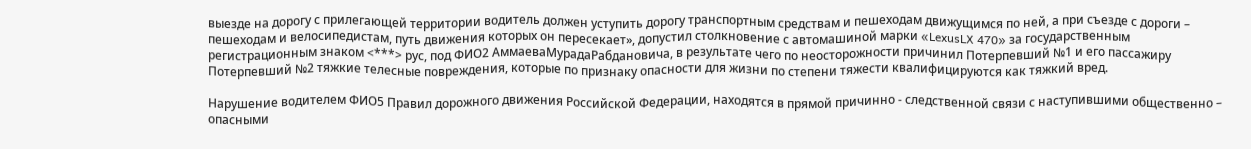выезде на дорогу с прилегающей территории водитель должен уступить дорогу транспортным средствам и пешеходам движущимся по ней, а при съезде с дороги – пешеходам и велосипедистам, путь движения которых он пересекает», допустил столкновение с автомашиной марки «LexusLX 470» за государственным регистрационным знаком <***> рус, под ФИО2 АммаеваМурадаРабдановича, в результате чего по неосторожности причинил Потерпевший №1 и его пассажиру Потерпевший №2 тяжкие телесные повреждения, которые по признаку опасности для жизни по степени тяжести квалифицируются как тяжкий вред.

Нарушение водителем ФИО5 Правил дорожного движения Российской Федерации, находятся в прямой причинно - следственной связи с наступившими общественно – опасными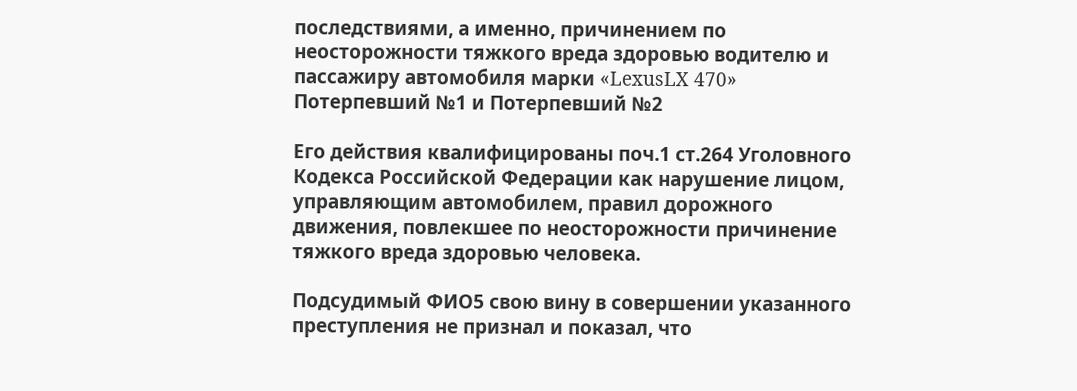последствиями, а именно, причинением по неосторожности тяжкого вреда здоровью водителю и пассажиру автомобиля марки «LexusLX 470» Потерпевший №1 и Потерпевший №2

Его действия квалифицированы поч.1 ст.264 Уголовного Кодекса Российской Федерации как нарушение лицом, управляющим автомобилем, правил дорожного движения, повлекшее по неосторожности причинение тяжкого вреда здоровью человека.

Подсудимый ФИО5 свою вину в совершении указанного преступления не признал и показал, что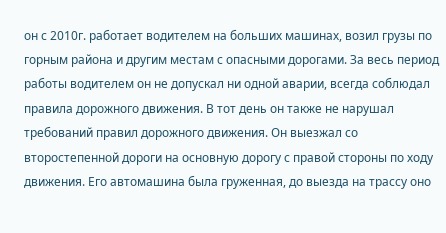он с 2010г. работает водителем на больших машинах, возил грузы по горным района и другим местам с опасными дорогами. За весь период работы водителем он не допускал ни одной аварии, всегда соблюдал правила дорожного движения. В тот день он также не нарушал требований правил дорожного движения. Он выезжал со второстепенной дороги на основную дорогу с правой стороны по ходу движения. Его автомашина была груженная, до выезда на трассу оно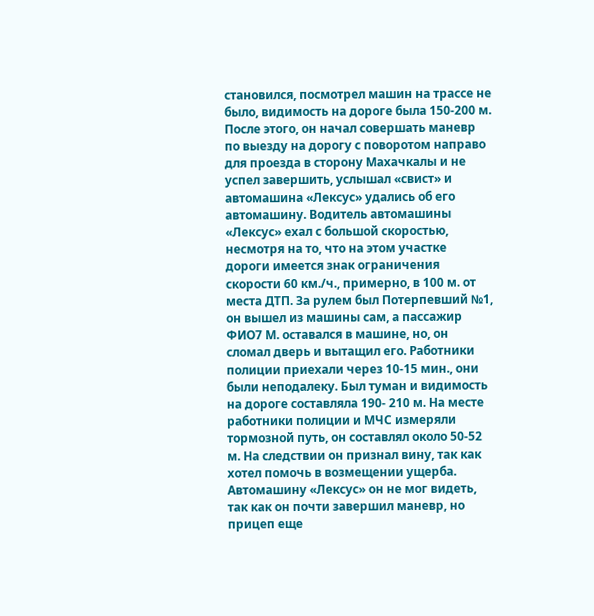становился, посмотрел машин на трассе не было, видимость на дороге была 150-200 м. После этого, он начал совершать маневр по выезду на дорогу с поворотом направо для проезда в сторону Махачкалы и не успел завершить, услышал «свист» и автомашина «Лексус» удались об его автомашину. Водитель автомашины «Лексус» ехал с большой скоростью, несмотря на то, что на этом участке дороги имеется знак ограничения скорости 60 км./ч., примерно, в 100 м. от места ДТП. За рулем был Потерпевший №1, он вышел из машины сам, а пассажир ФИО7 М. оставался в машине, но, он сломал дверь и вытащил его. Работники полиции приехали через 10-15 мин., они были неподалеку. Был туман и видимость на дороге составляла 190- 210 м. На месте работники полиции и МЧС измеряли тормозной путь, он составлял около 50-52 м. На следствии он признал вину, так как хотел помочь в возмещении ущерба. Автомашину «Лексус» он не мог видеть, так как он почти завершил маневр, но прицеп еще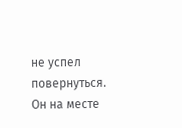не успел повернуться. Он на месте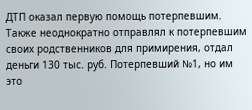ДТП оказал первую помощь потерпевшим. Также неоднократно отправлял к потерпевшим своих родственников для примирения, отдал деньги 130 тыс. руб. Потерпевший №1, но им это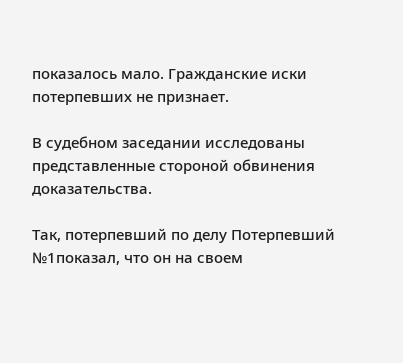показалось мало. Гражданские иски потерпевших не признает.

В судебном заседании исследованы представленные стороной обвинения доказательства.

Так, потерпевший по делу Потерпевший №1показал, что он на своем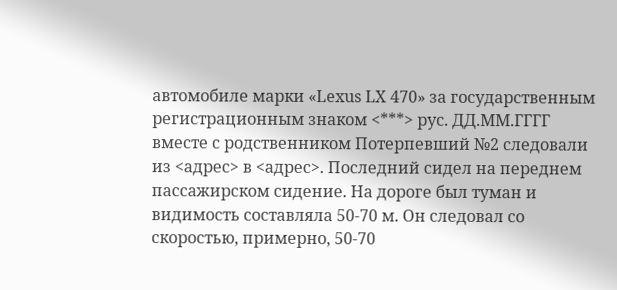автомобиле марки «Lexus LX 470» за государственным регистрационным знаком <***> рус. ДД.ММ.ГГГГ вместе с родственником Потерпевший №2 следовали из <адрес> в <адрес>. Последний сидел на переднем пассажирском сидение. На дороге был туман и видимость составляла 50-70 м. Он следовал со скоростью, примерно, 50-70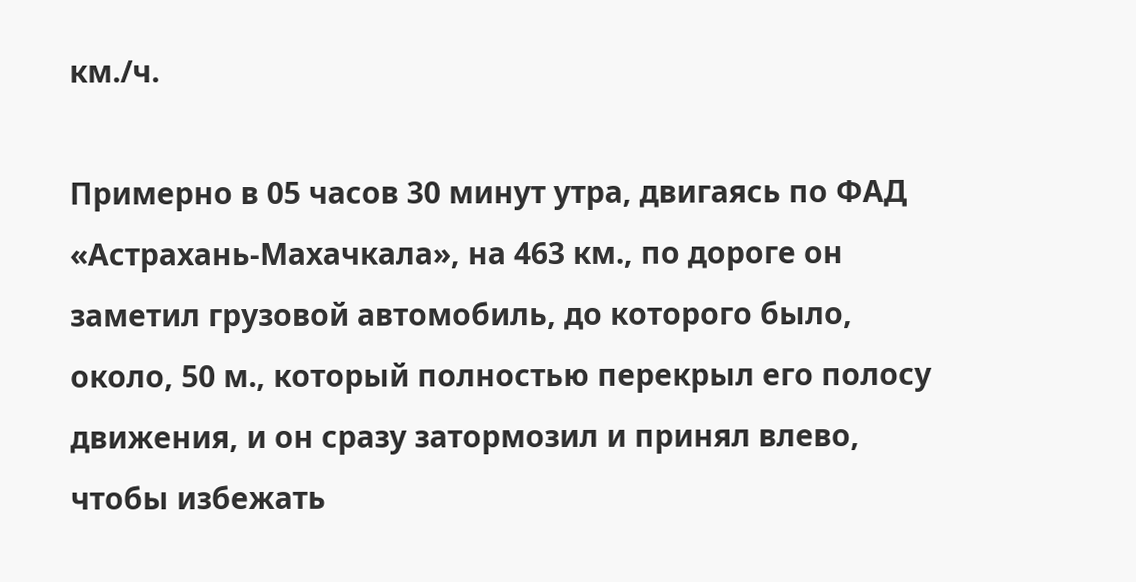км./ч.

Примерно в 05 часов 30 минут утра, двигаясь по ФАД «Астрахань-Махачкала», на 463 км., по дороге он заметил грузовой автомобиль, до которого было, около, 50 м., который полностью перекрыл его полосу движения, и он сразу затормозил и принял влево, чтобы избежать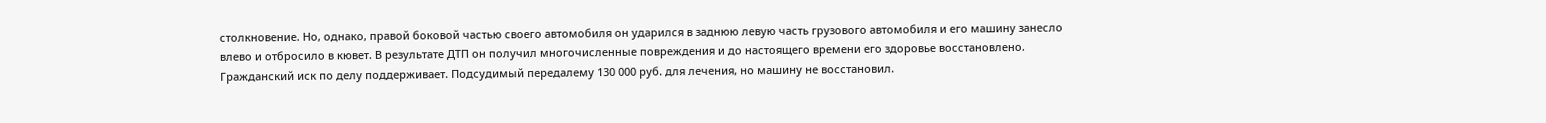столкновение. Но, однако, правой боковой частью своего автомобиля он ударился в заднюю левую часть грузового автомобиля и его машину занесло влево и отбросило в кювет. В результате ДТП он получил многочисленные повреждения и до настоящего времени его здоровье восстановлено. Гражданский иск по делу поддерживает. Подсудимый передалему 130 000 руб. для лечения, но машину не восстановил.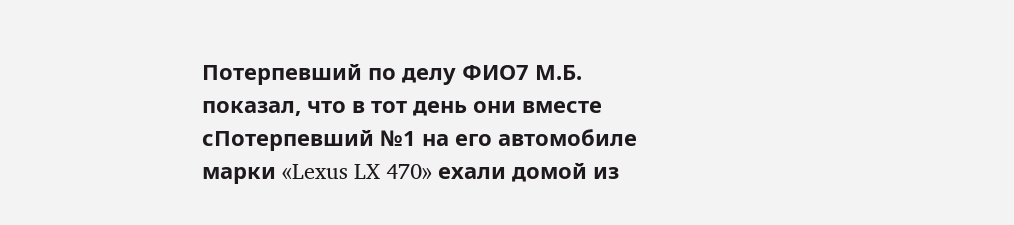Потерпевший по делу ФИО7 М.Б. показал, что в тот день они вместе сПотерпевший №1 на его автомобиле марки «Lexus LX 470» ехали домой из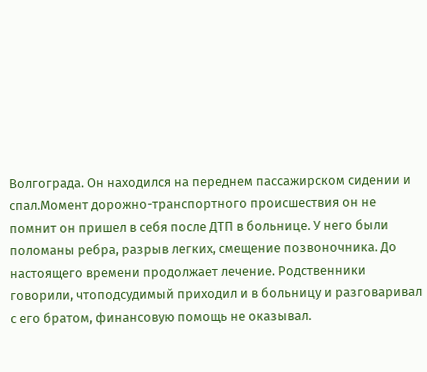Волгограда. Он находился на переднем пассажирском сидении и спал.Момент дорожно-транспортного происшествия он не помнит он пришел в себя после ДТП в больнице. У него были поломаны ребра, разрыв легких, смещение позвоночника. До настоящего времени продолжает лечение. Родственники говорили, чтоподсудимый приходил и в больницу и разговаривал с его братом, финансовую помощь не оказывал.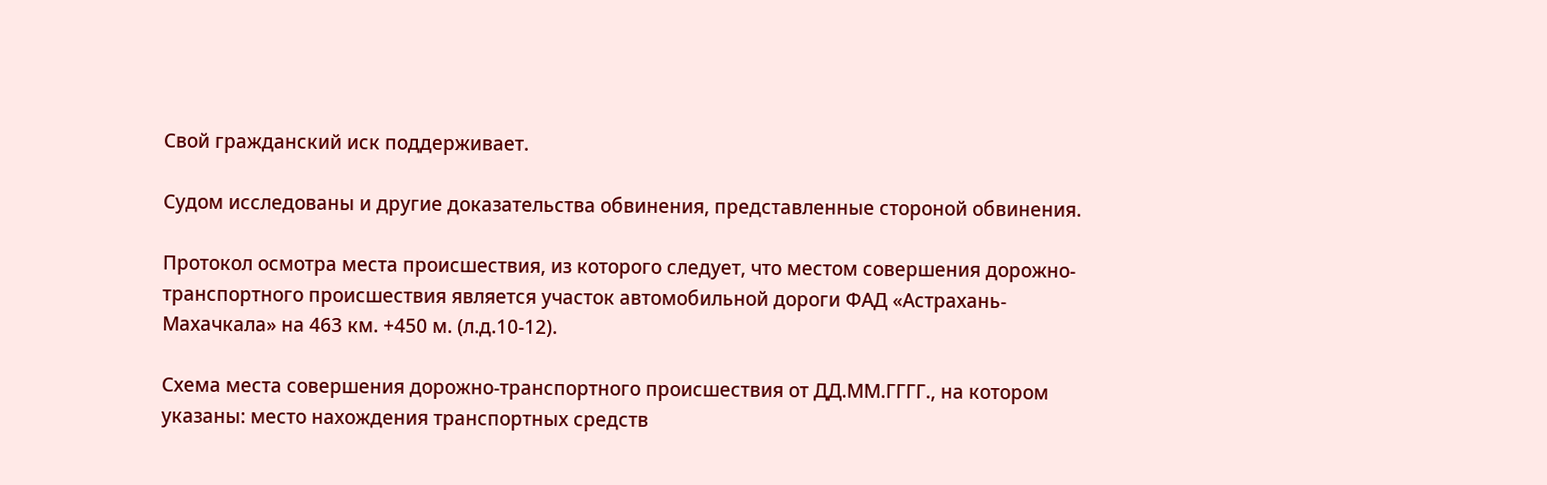Свой гражданский иск поддерживает.

Судом исследованы и другие доказательства обвинения, представленные стороной обвинения.

Протокол осмотра места происшествия, из которого следует, что местом совершения дорожно- транспортного происшествия является участок автомобильной дороги ФАД «Астрахань-Махачкала» на 463 км. +450 м. (л.д.10-12).

Схема места совершения дорожно-транспортного происшествия от ДД.ММ.ГГГГ., на котором указаны: место нахождения транспортных средств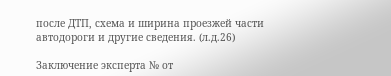после ДТП, схема и ширина проезжей части автодороги и другие сведения. (л.д.26)

Заключение эксперта № от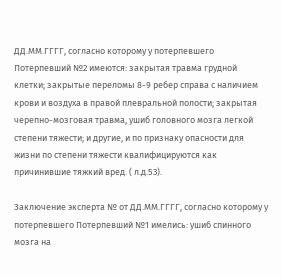ДД.ММ.ГГГГ, согласно которому у потерпевшего Потерпевший №2 имеются: закрытая травма грудной клетки; закрытые переломы 8-9 ребер справа с наличием крови и воздуха в правой плевральной полости; закрытая черепно-мозговая травма, ушиб головного мозга легкой степени тяжести; и другие, и по признаку опасности для жизни по степени тяжести квалифицируются как причинившие тяжкий вред. ( л.д.53).

Заключение эксперта № от ДД.ММ.ГГГГ, согласно которому у потерпевшего Потерпевший №1 имелись: ушиб спинного мозга на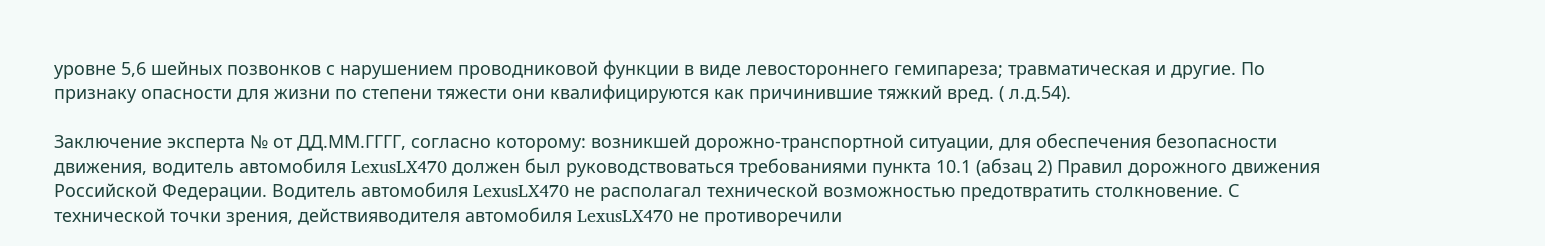уровне 5,6 шейных позвонков с нарушением проводниковой функции в виде левостороннего гемипареза; травматическая и другие. По признаку опасности для жизни по степени тяжести они квалифицируются как причинившие тяжкий вред. ( л.д.54).

Заключение эксперта № от ДД.ММ.ГГГГ, согласно которому: возникшей дорожно-транспортной ситуации, для обеспечения безопасности движения, водитель автомобиля LexusLX470 должен был руководствоваться требованиями пункта 10.1 (абзац 2) Правил дорожного движения Российской Федерации. Водитель автомобиля LexusLX470 не располагал технической возможностью предотвратить столкновение. С технической точки зрения, действияводителя автомобиля LexusLX470 не противоречили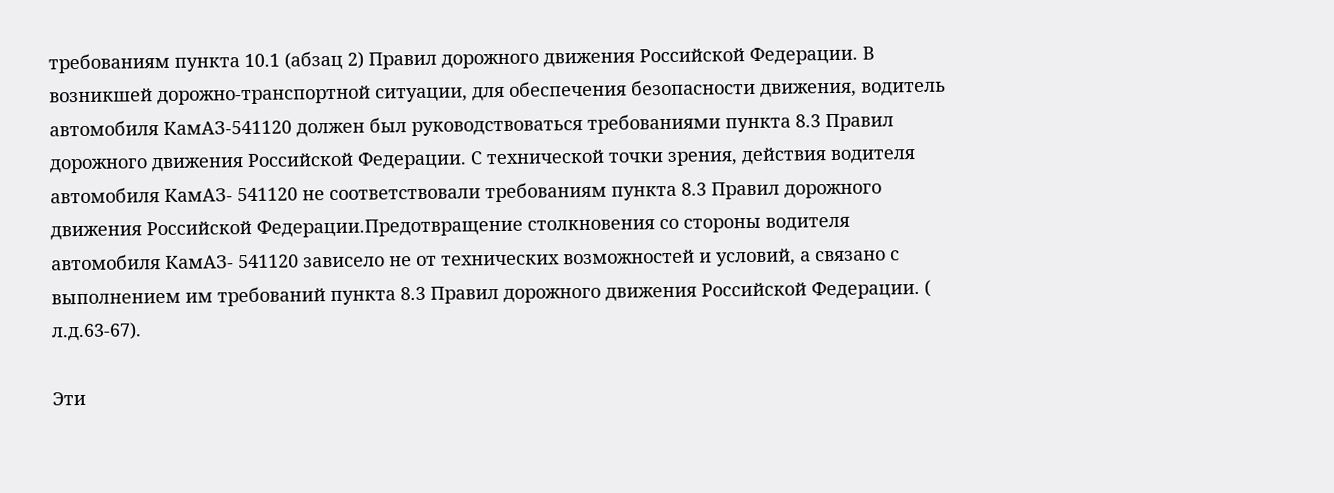требованиям пункта 10.1 (абзац 2) Правил дорожного движения Российской Федерации. В возникшей дорожно-транспортной ситуации, для обеспечения безопасности движения, водитель автомобиля КамАЗ-541120 должен был руководствоваться требованиями пункта 8.3 Правил дорожного движения Российской Федерации. С технической точки зрения, действия водителя автомобиля КамАЗ- 541120 не соответствовали требованиям пункта 8.3 Правил дорожного движения Российской Федерации.Предотвращение столкновения со стороны водителя автомобиля КамАЗ- 541120 зависело не от технических возможностей и условий, а связано с выполнением им требований пункта 8.3 Правил дорожного движения Российской Федерации. ( л.д.63-67).

Эти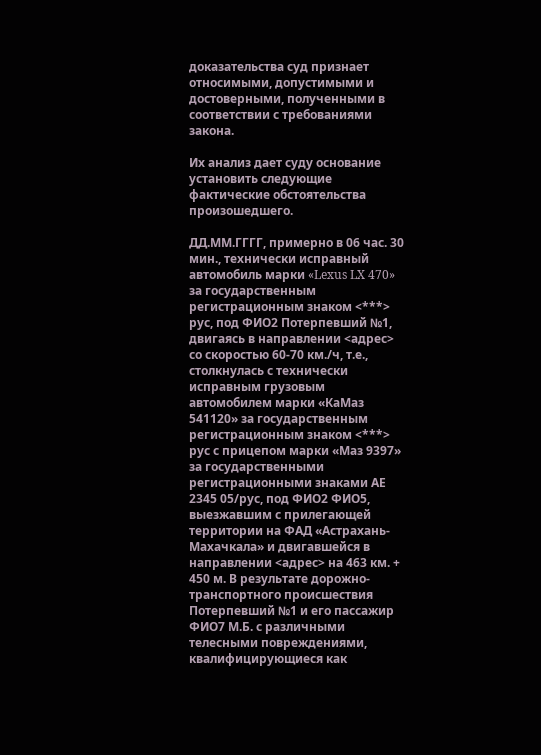доказательства суд признает относимыми, допустимыми и достоверными, полученными в соответствии с требованиями закона.

Их анализ дает суду основание установить следующие фактические обстоятельства произошедшего.

ДД.ММ.ГГГГ, примерно в 06 час. 30 мин., технически исправный автомобиль марки «Lexus LX 470» за государственным регистрационным знаком <***> рус, под ФИО2 Потерпевший №1, двигаясь в направлении <адрес> со скоростью 60-70 км./ч, т.е., столкнулась с технически исправным грузовым автомобилем марки «КаМаз 541120» за государственным регистрационным знаком <***> рус с прицепом марки «Маз 9397» за государственными регистрационными знаками АЕ 2345 05/рус, под ФИО2 ФИО5, выезжавшим с прилегающей территории на ФАД «Астрахань- Махачкала» и двигавшейся в направлении <адрес> на 463 км. + 450 м. В результате дорожно-транспортного происшествия Потерпевший №1 и его пассажир ФИО7 М.Б. с различными телесными повреждениями, квалифицирующиеся как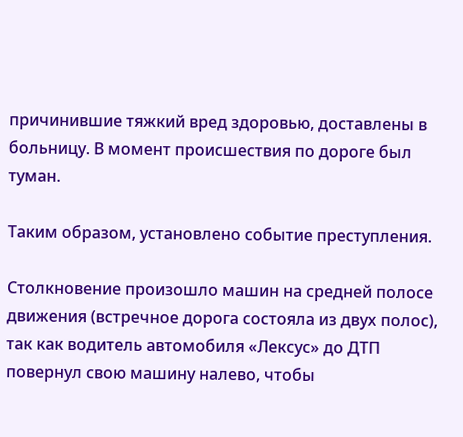причинившие тяжкий вред здоровью, доставлены в больницу. В момент происшествия по дороге был туман.

Таким образом, установлено событие преступления.

Столкновение произошло машин на средней полосе движения (встречное дорога состояла из двух полос), так как водитель автомобиля «Лексус» до ДТП повернул свою машину налево, чтобы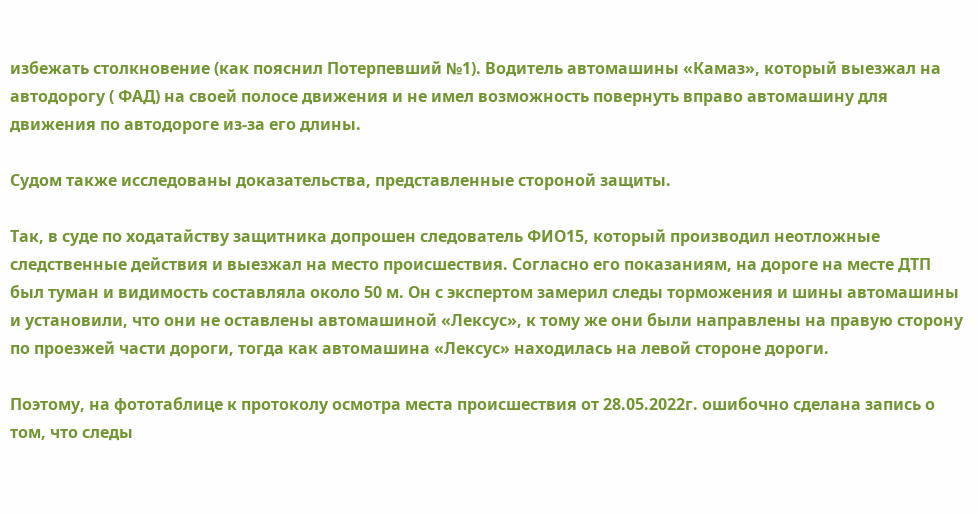избежать столкновение (как пояснил Потерпевший №1). Водитель автомашины «Камаз», который выезжал на автодорогу ( ФАД) на своей полосе движения и не имел возможность повернуть вправо автомашину для движения по автодороге из-за его длины.

Судом также исследованы доказательства, представленные стороной защиты.

Так, в суде по ходатайству защитника допрошен следователь ФИО15, который производил неотложные следственные действия и выезжал на место происшествия. Согласно его показаниям, на дороге на месте ДТП был туман и видимость составляла около 50 м. Он с экспертом замерил следы торможения и шины автомашины и установили, что они не оставлены автомашиной «Лексус», к тому же они были направлены на правую сторону по проезжей части дороги, тогда как автомашина «Лексус» находилась на левой стороне дороги.

Поэтому, на фототаблице к протоколу осмотра места происшествия от 28.05.2022г. ошибочно сделана запись о том, что следы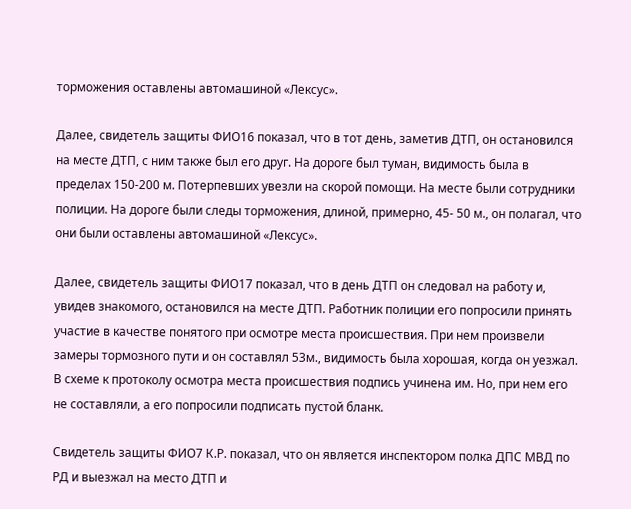торможения оставлены автомашиной «Лексус».

Далее, свидетель защиты ФИО16 показал, что в тот день, заметив ДТП, он остановился на месте ДТП, с ним также был его друг. На дороге был туман, видимость была в пределах 150-200 м. Потерпевших увезли на скорой помощи. На месте были сотрудники полиции. На дороге были следы торможения, длиной, примерно, 45- 50 м., он полагал, что они были оставлены автомашиной «Лексус».

Далее, свидетель защиты ФИО17 показал, что в день ДТП он следовал на работу и, увидев знакомого, остановился на месте ДТП. Работник полиции его попросили принять участие в качестве понятого при осмотре места происшествия. При нем произвели замеры тормозного пути и он составлял 53м., видимость была хорошая, когда он уезжал. В схеме к протоколу осмотра места происшествия подпись учинена им. Но, при нем его не составляли, а его попросили подписать пустой бланк.

Свидетель защиты ФИО7 К.Р. показал, что он является инспектором полка ДПС МВД по РД и выезжал на место ДТП и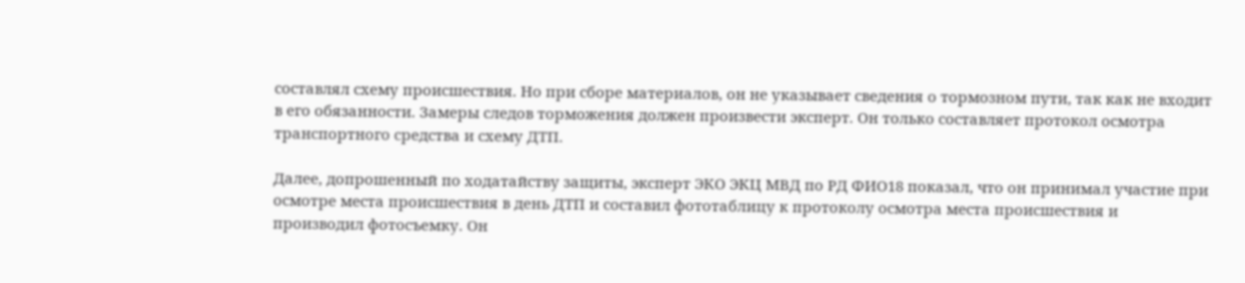составлял схему происшествия. Но при сборе материалов, он не указывает сведения о тормозном пути, так как не входит в его обязанности. Замеры следов торможения должен произвести эксперт. Он только составляет протокол осмотра транспортного средства и схему ДТП.

Далее, допрошенный по ходатайству защиты, эксперт ЭКО ЭКЦ МВД по РД ФИО18 показал, что он принимал участие при осмотре места происшествия в день ДТП и составил фототаблицу к протоколу осмотра места происшествия и производил фотосъемку. Он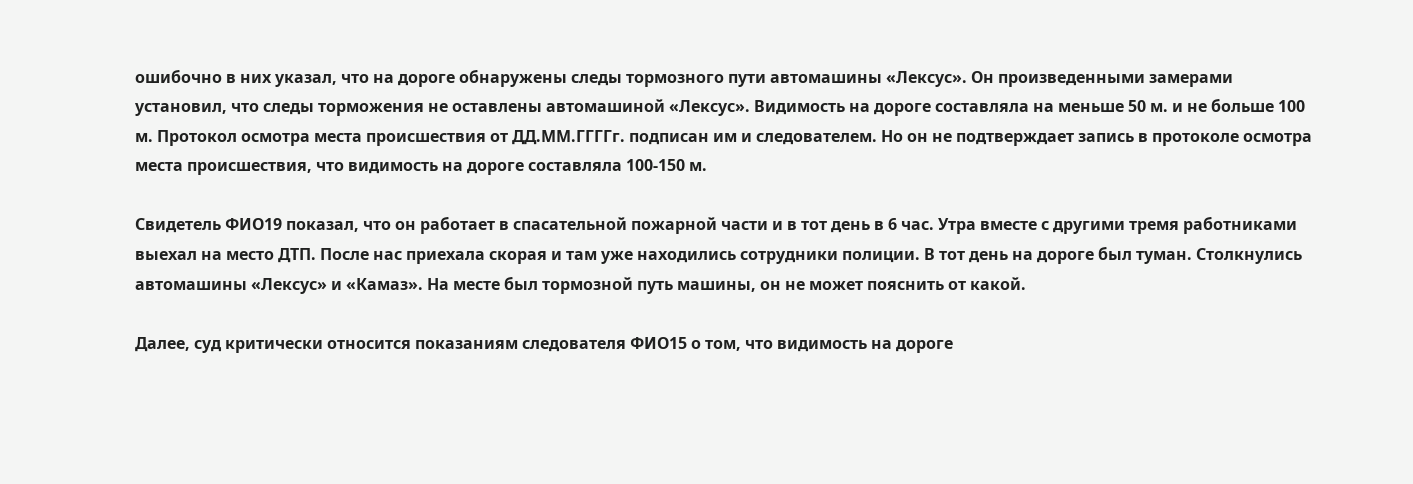ошибочно в них указал, что на дороге обнаружены следы тормозного пути автомашины «Лексус». Он произведенными замерами установил, что следы торможения не оставлены автомашиной «Лексус». Видимость на дороге составляла на меньше 50 м. и не больше 100 м. Протокол осмотра места происшествия от ДД.ММ.ГГГГг. подписан им и следователем. Но он не подтверждает запись в протоколе осмотра места происшествия, что видимость на дороге составляла 100-150 м.

Свидетель ФИО19 показал, что он работает в спасательной пожарной части и в тот день в 6 час. Утра вместе с другими тремя работниками выехал на место ДТП. После нас приехала скорая и там уже находились сотрудники полиции. В тот день на дороге был туман. Столкнулись автомашины «Лексус» и «Камаз». На месте был тормозной путь машины, он не может пояснить от какой.

Далее, суд критически относится показаниям следователя ФИО15 о том, что видимость на дороге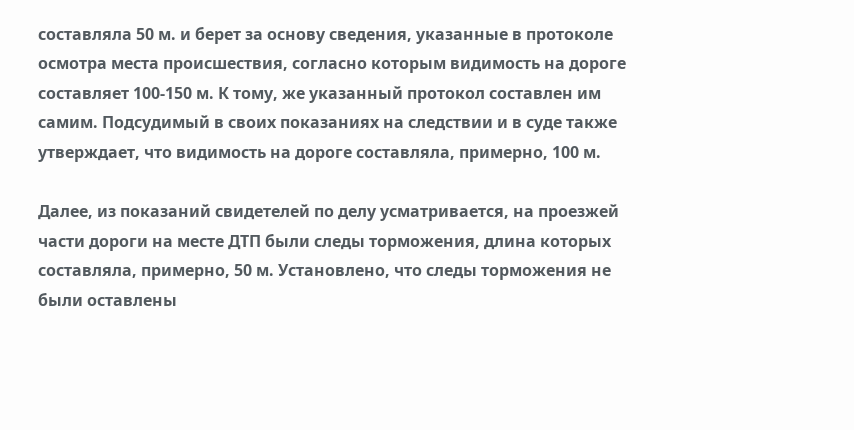составляла 50 м. и берет за основу сведения, указанные в протоколе осмотра места происшествия, согласно которым видимость на дороге составляет 100-150 м. К тому, же указанный протокол составлен им самим. Подсудимый в своих показаниях на следствии и в суде также утверждает, что видимость на дороге составляла, примерно, 100 м.

Далее, из показаний свидетелей по делу усматривается, на проезжей части дороги на месте ДТП были следы торможения, длина которых составляла, примерно, 50 м. Установлено, что следы торможения не были оставлены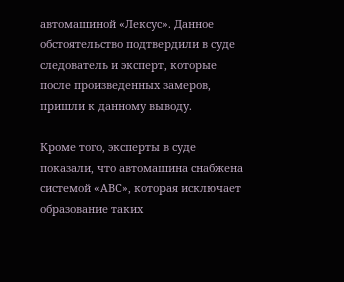автомашиной «Лексус». Данное обстоятельство подтвердили в суде следователь и эксперт, которые после произведенных замеров, пришли к данному выводу.

Кроме того, эксперты в суде показали, что автомашина снабжена системой «АВС», которая исключает образование таких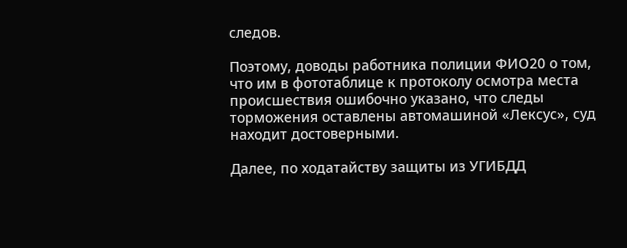следов.

Поэтому, доводы работника полиции ФИО20 о том, что им в фототаблице к протоколу осмотра места происшествия ошибочно указано, что следы торможения оставлены автомашиной «Лексус», суд находит достоверными.

Далее, по ходатайству защиты из УГИБДД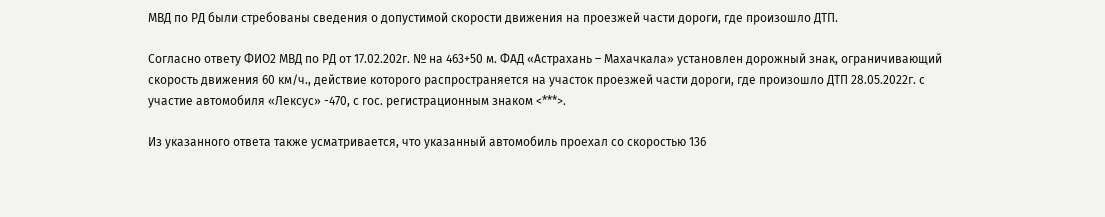МВД по РД были стребованы сведения о допустимой скорости движения на проезжей части дороги, где произошло ДТП.

Согласно ответу ФИО2 МВД по РД от 17.02.202г. № на 463+50 м. ФАД «Астрахань – Махачкала» установлен дорожный знак, ограничивающий скорость движения 60 км/ч., действие которого распространяется на участок проезжей части дороги, где произошло ДТП 28.05.2022г. с участие автомобиля «Лексус» -470, с гос. регистрационным знаком <***>.

Из указанного ответа также усматривается, что указанный автомобиль проехал со скоростью 136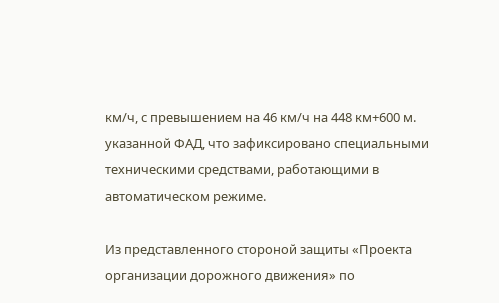км/ч, с превышением на 46 км/ч на 448 км+600 м. указанной ФАД, что зафиксировано специальными техническими средствами, работающими в автоматическом режиме.

Из представленного стороной защиты «Проекта организации дорожного движения» по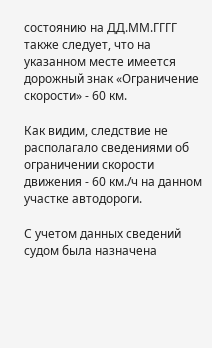состоянию на ДД.ММ.ГГГГ также следует, что на указанном месте имеется дорожный знак «Ограничение скорости» - 60 км.

Как видим, следствие не располагало сведениями об ограничении скорости движения - 60 км./ч на данном участке автодороги.

С учетом данных сведений судом была назначена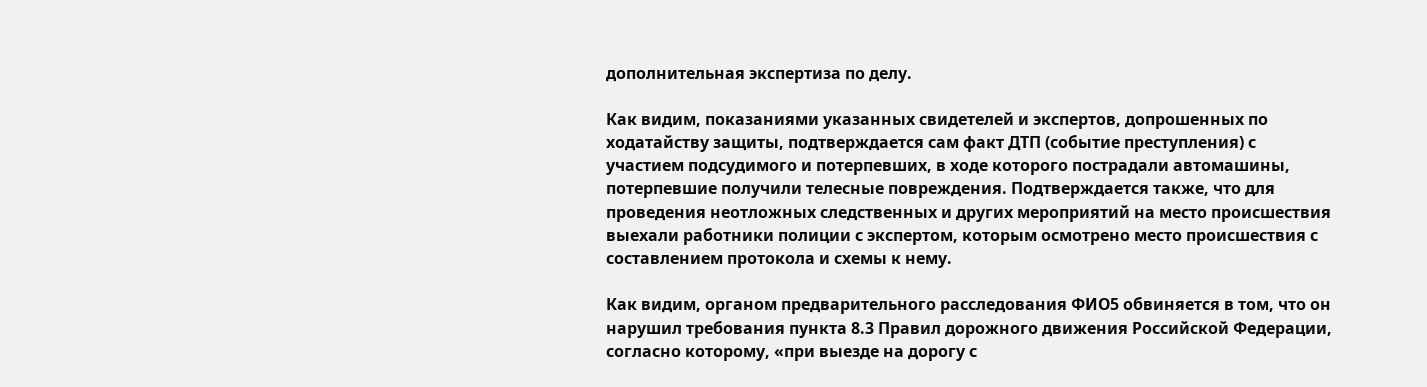дополнительная экспертиза по делу.

Как видим, показаниями указанных свидетелей и экспертов, допрошенных по ходатайству защиты, подтверждается сам факт ДТП (событие преступления) с участием подсудимого и потерпевших, в ходе которого пострадали автомашины, потерпевшие получили телесные повреждения. Подтверждается также, что для проведения неотложных следственных и других мероприятий на место происшествия выехали работники полиции с экспертом, которым осмотрено место происшествия с составлением протокола и схемы к нему.

Как видим, органом предварительного расследования ФИО5 обвиняется в том, что он нарушил требования пункта 8.3 Правил дорожного движения Российской Федерации, согласно которому, «при выезде на дорогу с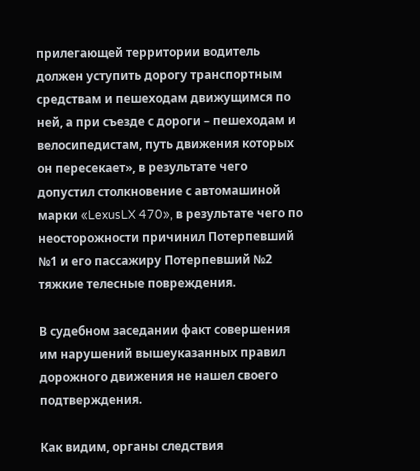прилегающей территории водитель должен уступить дорогу транспортным средствам и пешеходам движущимся по ней, а при съезде с дороги – пешеходам и велосипедистам, путь движения которых он пересекает», в результате чего допустил столкновение с автомашиной марки «LexusLX 470», в результате чего по неосторожности причинил Потерпевший №1 и его пассажиру Потерпевший №2 тяжкие телесные повреждения.

В судебном заседании факт совершения им нарушений вышеуказанных правил дорожного движения не нашел своего подтверждения.

Как видим, органы следствия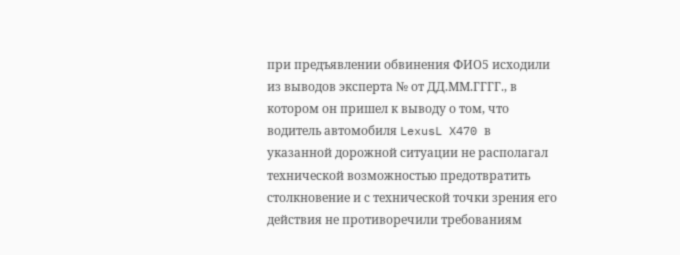при предъявлении обвинения ФИО5 исходили из выводов эксперта № от ДД.ММ.ГГГГ., в котором он пришел к выводу о том, что водитель автомобиля LexusL X470 в указанной дорожной ситуации не располагал технической возможностью предотвратить столкновение и с технической точки зрения его действия не противоречили требованиям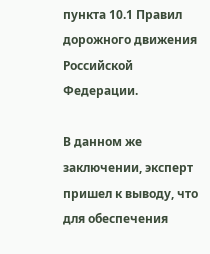пункта 10.1 Правил дорожного движения Российской Федерации.

В данном же заключении, эксперт пришел к выводу, что для обеспечения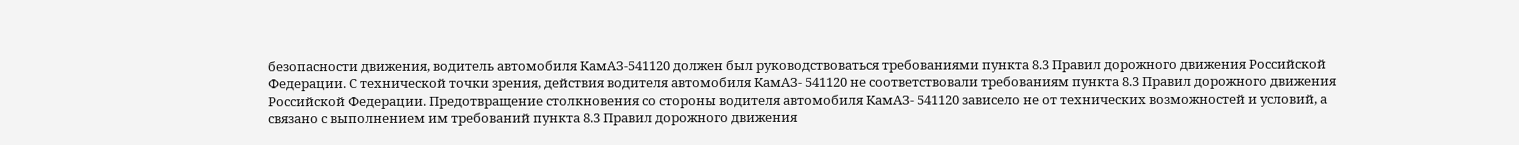безопасности движения, водитель автомобиля КамАЗ-541120 должен был руководствоваться требованиями пункта 8.3 Правил дорожного движения Российской Федерации. С технической точки зрения, действия водителя автомобиля КамАЗ- 541120 не соответствовали требованиям пункта 8.3 Правил дорожного движения Российской Федерации. Предотвращение столкновения со стороны водителя автомобиля КамАЗ- 541120 зависело не от технических возможностей и условий, а связано с выполнением им требований пункта 8.3 Правил дорожного движения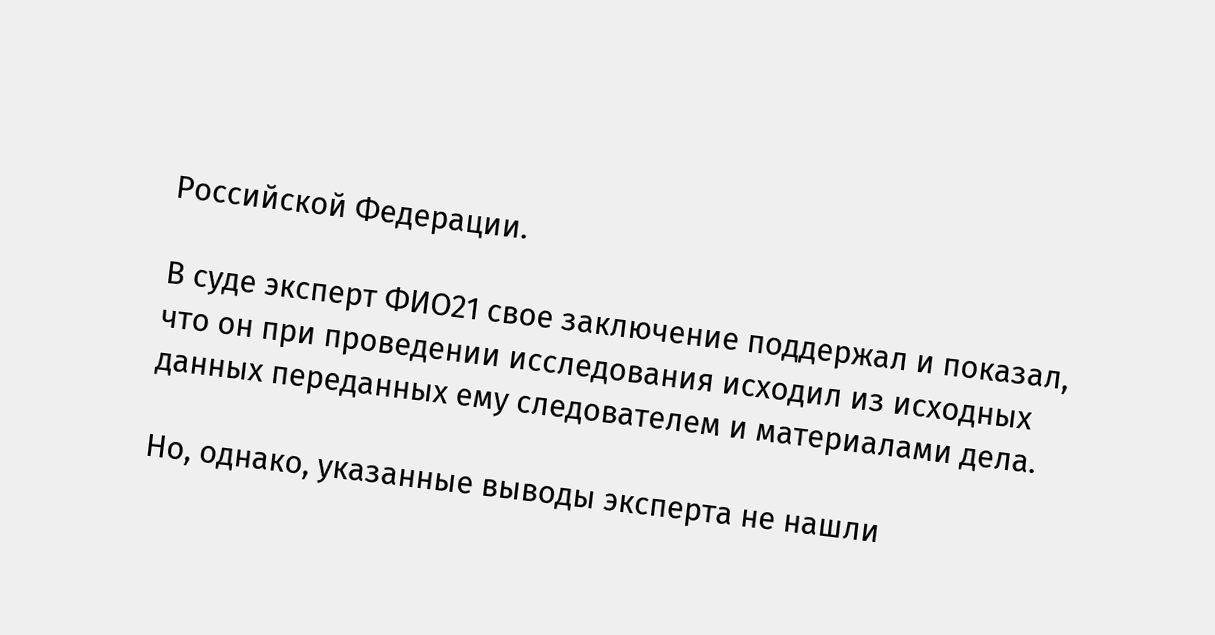Российской Федерации.

В суде эксперт ФИО21 свое заключение поддержал и показал, что он при проведении исследования исходил из исходных данных переданных ему следователем и материалами дела.

Но, однако, указанные выводы эксперта не нашли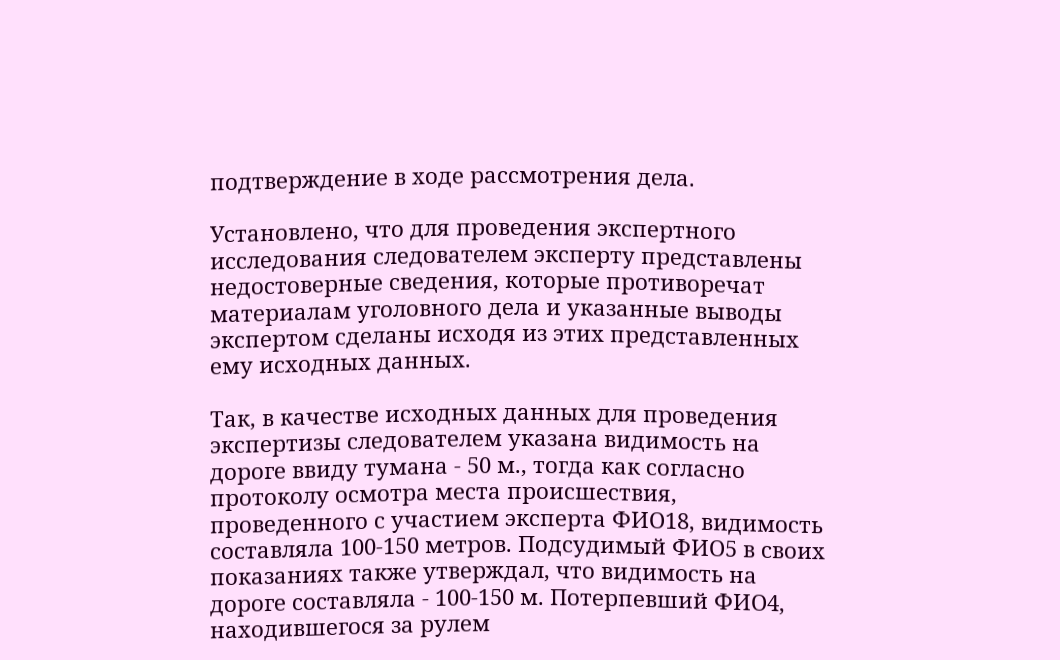подтверждение в ходе рассмотрения дела.

Установлено, что для проведения экспертного исследования следователем эксперту представлены недостоверные сведения, которые противоречат материалам уголовного дела и указанные выводы экспертом сделаны исходя из этих представленных ему исходных данных.

Так, в качестве исходных данных для проведения экспертизы следователем указана видимость на дороге ввиду тумана - 50 м., тогда как согласно протоколу осмотра места происшествия, проведенного с участием эксперта ФИО18, видимость составляла 100-150 метров. Подсудимый ФИО5 в своих показаниях также утверждал, что видимость на дороге составляла - 100-150 м. Потерпевший ФИО4, находившегося за рулем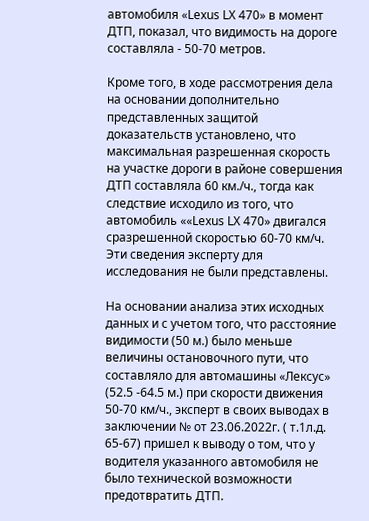автомобиля «Lexus LX 470» в момент ДТП, показал, что видимость на дороге составляла - 50-70 метров.

Кроме того, в ходе рассмотрения дела на основании дополнительно представленных защитой доказательств установлено, что максимальная разрешенная скорость на участке дороги в районе совершения ДТП составляла 60 км./ч., тогда как следствие исходило из того, что автомобиль ««Lexus LX 470» двигался сразрешенной скоростью 60-70 км/ч. Эти сведения эксперту для исследования не были представлены.

На основании анализа этих исходных данных и с учетом того, что расстояние видимости (50 м.) было меньше величины остановочного пути, что составляло для автомашины «Лексус» (52.5 -64.5 м.) при скорости движения 50-70 км/ч., эксперт в своих выводах в заключении № от 23.06.2022г. ( т.1л.д. 65-67) пришел к выводу о том, что у водителя указанного автомобиля не было технической возможности предотвратить ДТП.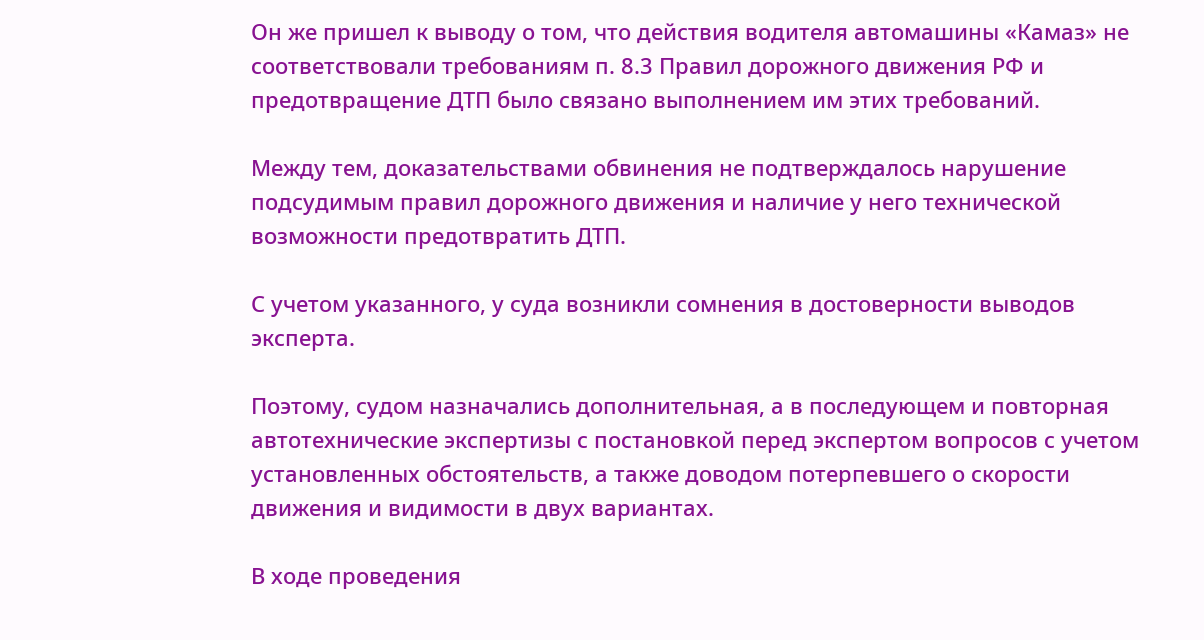Он же пришел к выводу о том, что действия водителя автомашины «Камаз» не соответствовали требованиям п. 8.3 Правил дорожного движения РФ и предотвращение ДТП было связано выполнением им этих требований.

Между тем, доказательствами обвинения не подтверждалось нарушение подсудимым правил дорожного движения и наличие у него технической возможности предотвратить ДТП.

С учетом указанного, у суда возникли сомнения в достоверности выводов эксперта.

Поэтому, судом назначались дополнительная, а в последующем и повторная автотехнические экспертизы с постановкой перед экспертом вопросов с учетом установленных обстоятельств, а также доводом потерпевшего о скорости движения и видимости в двух вариантах.

В ходе проведения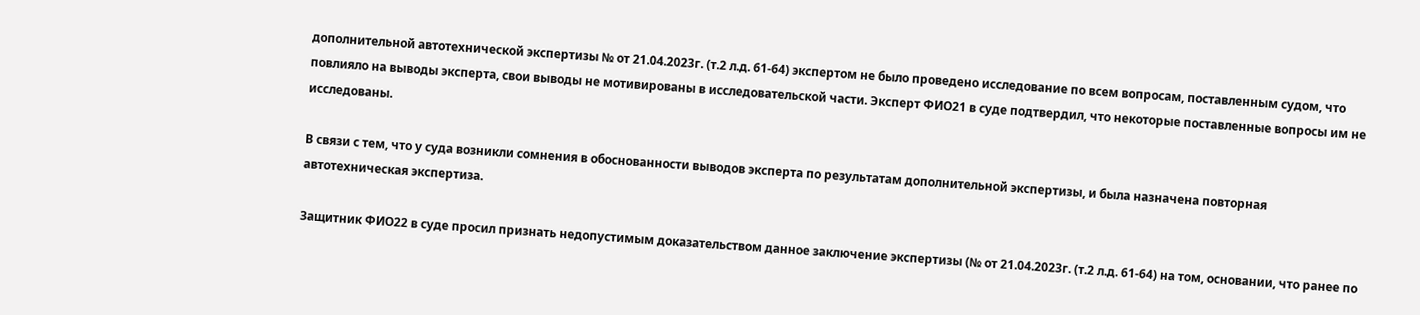дополнительной автотехнической экспертизы № от 21.04.2023г. (т.2 л.д. 61-64) экспертом не было проведено исследование по всем вопросам, поставленным судом, что повлияло на выводы эксперта, свои выводы не мотивированы в исследовательской части. Эксперт ФИО21 в суде подтвердил, что некоторые поставленные вопросы им не исследованы.

В связи с тем, что у суда возникли сомнения в обоснованности выводов эксперта по результатам дополнительной экспертизы, и была назначена повторная автотехническая экспертиза.

Защитник ФИО22 в суде просил признать недопустимым доказательством данное заключение экспертизы (№ от 21.04.2023г. (т.2 л.д. 61-64) на том, основании, что ранее по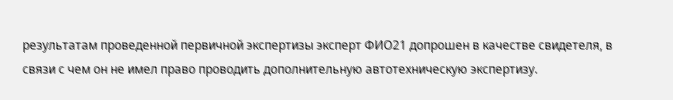результатам проведенной первичной экспертизы эксперт ФИО21 допрошен в качестве свидетеля, в связи с чем он не имел право проводить дополнительную автотехническую экспертизу.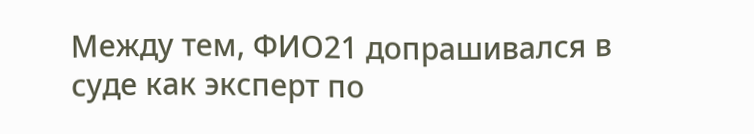Между тем, ФИО21 допрашивался в суде как эксперт по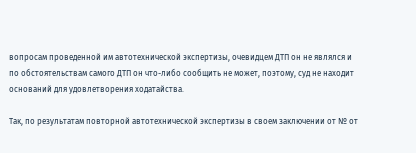вопросам проведенной им автотехнической экспертизы, очевидцем ДТП он не являлся и по обстоятельствам самого ДТП он что-либо сообщить не может, поэтому, суд не находит оснований для удовлетворения ходатайства.

Так, по результатам повторной автотехнической экспертизы в своем заключении от № от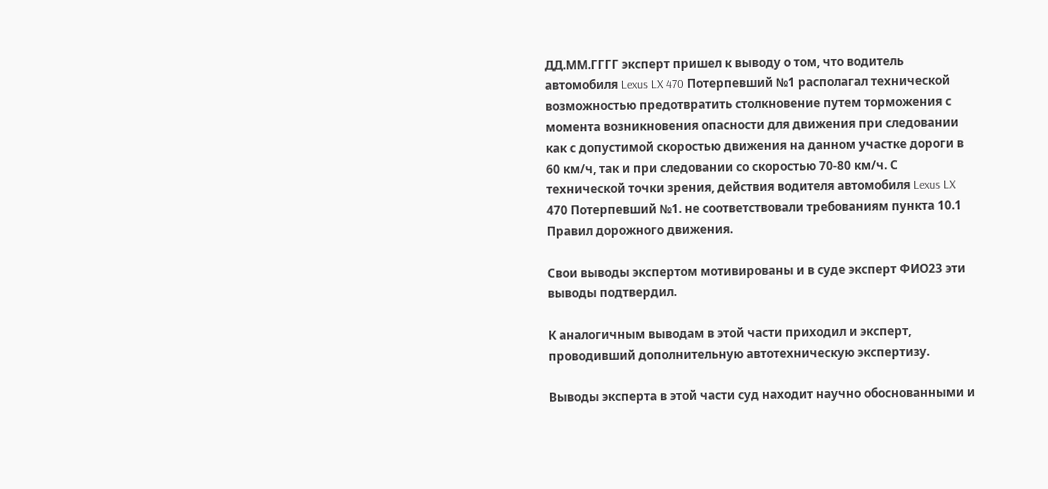ДД.ММ.ГГГГ эксперт пришел к выводу о том, что водитель автомобиля Lexus LX 470 Потерпевший №1 располагал технической возможностью предотвратить столкновение путем торможения с момента возникновения опасности для движения при следовании как с допустимой скоростью движения на данном участке дороги в 60 км/ч, так и при следовании со скоростью 70-80 км/ч. С технической точки зрения, действия водителя автомобиля Lexus LX 470 Потерпевший №1. не соответствовали требованиям пункта 10.1 Правил дорожного движения.

Свои выводы экспертом мотивированы и в суде эксперт ФИО23 эти выводы подтвердил.

К аналогичным выводам в этой части приходил и эксперт, проводивший дополнительную автотехническую экспертизу.

Выводы эксперта в этой части суд находит научно обоснованными и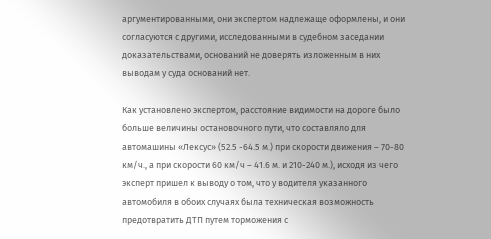аргументированными, они экспертом надлежаще оформлены, и они согласуются с другими, исследованными в судебном заседании доказательствами, оснований не доверять изложенным в них выводам у суда оснований нет.

Как установлено экспертом, расстояние видимости на дороге было больше величины остановочного пути, что составляло для автомашины «Лексус» (52.5 -64.5 м.) при скорости движения – 70-80 км/ч., а при скорости 60 км/ч – 41.6 м. и 210-240 м.), исходя из чего эксперт пришел к выводу о том, что у водителя указанного автомобиля в обоих случаях была техническая возможность предотвратить ДТП путем торможения с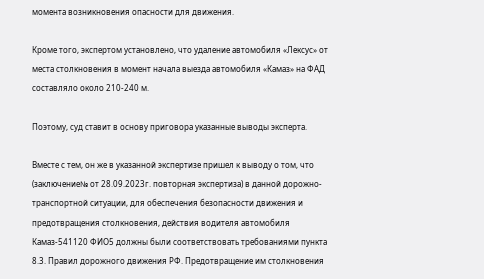момента возникновения опасности для движения.

Кроме того, экспертом установлено, что удаление автомобиля «Лексус» от места столкновения в момент начала выезда автомобиля «Камаз» на ФАД составляло около 210-240 м.

Поэтому, суд ставит в основу приговора указанные выводы эксперта.

Вместе с тем, он же в указанной экспертизе пришел к выводу о том, что (заключение№ от 28.09.2023г. повторная экспертиза) в данной дорожно-транспортной ситуации, для обеспечения безопасности движения и предотвращения столкновения, действия водителя автомобиля Камаз-541120 ФИО5 должны были соответствовать требованиями пункта 8.3. Правил дорожного движения РФ. Предотвращение им столкновения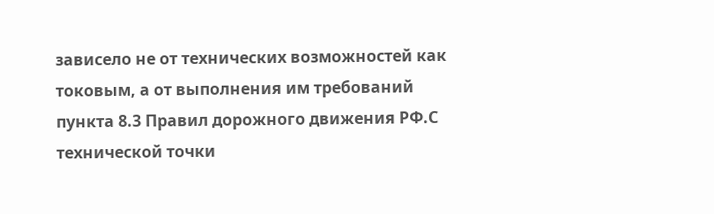зависело не от технических возможностей как токовым, а от выполнения им требований пункта 8.3 Правил дорожного движения РФ.С технической точки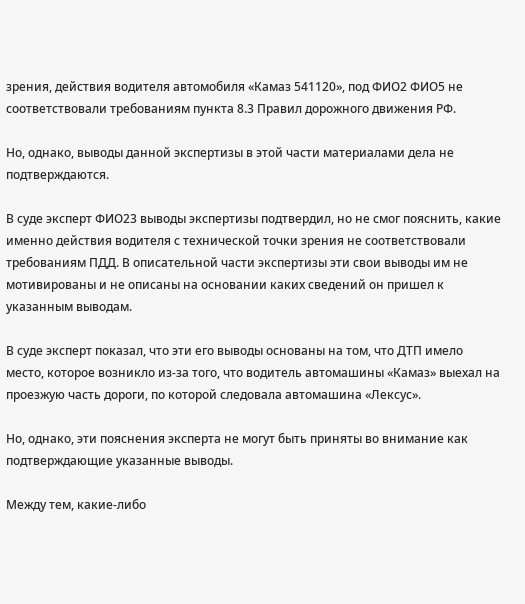зрения, действия водителя автомобиля «Камаз 541120», под ФИО2 ФИО5 не соответствовали требованиям пункта 8.3 Правил дорожного движения РФ.

Но, однако, выводы данной экспертизы в этой части материалами дела не подтверждаются.

В суде эксперт ФИО23 выводы экспертизы подтвердил, но не смог пояснить, какие именно действия водителя с технической точки зрения не соответствовали требованиям ПДД. В описательной части экспертизы эти свои выводы им не мотивированы и не описаны на основании каких сведений он пришел к указанным выводам.

В суде эксперт показал, что эти его выводы основаны на том, что ДТП имело место, которое возникло из-за того, что водитель автомашины «Камаз» выехал на проезжую часть дороги, по которой следовала автомашина «Лексус».

Но, однако, эти пояснения эксперта не могут быть приняты во внимание как подтверждающие указанные выводы.

Между тем, какие-либо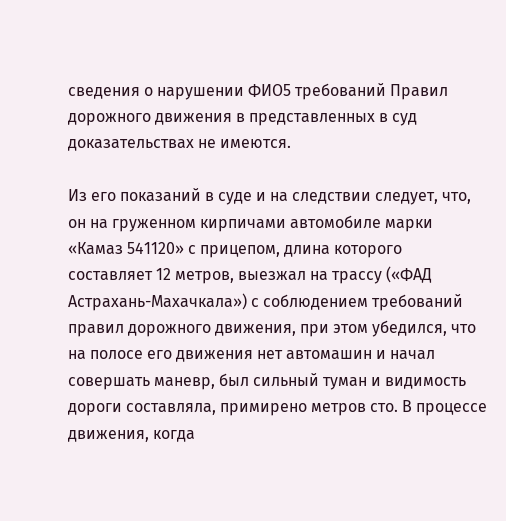сведения о нарушении ФИО5 требований Правил дорожного движения в представленных в суд доказательствах не имеются.

Из его показаний в суде и на следствии следует, что, он на груженном кирпичами автомобиле марки «Камаз 541120» с прицепом, длина которого составляет 12 метров, выезжал на трассу («ФАД Астрахань-Махачкала») с соблюдением требований правил дорожного движения, при этом убедился, что на полосе его движения нет автомашин и начал совершать маневр, был сильный туман и видимость дороги составляла, примирено метров сто. В процессе движения, когда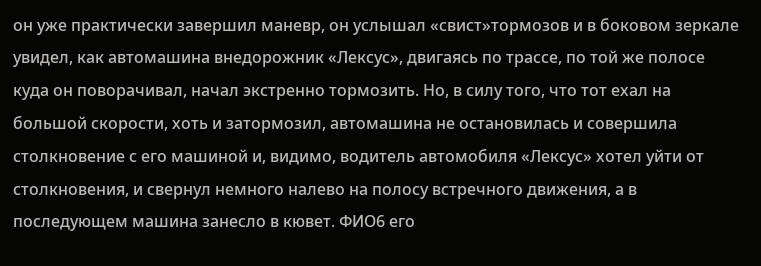он уже практически завершил маневр, он услышал «свист»тормозов и в боковом зеркале увидел, как автомашина внедорожник «Лексус», двигаясь по трассе, по той же полосе куда он поворачивал, начал экстренно тормозить. Но, в силу того, что тот ехал на большой скорости, хоть и затормозил, автомашина не остановилась и совершила столкновение с его машиной и, видимо, водитель автомобиля «Лексус» хотел уйти от столкновения, и свернул немного налево на полосу встречного движения, а в последующем машина занесло в кювет. ФИО6 его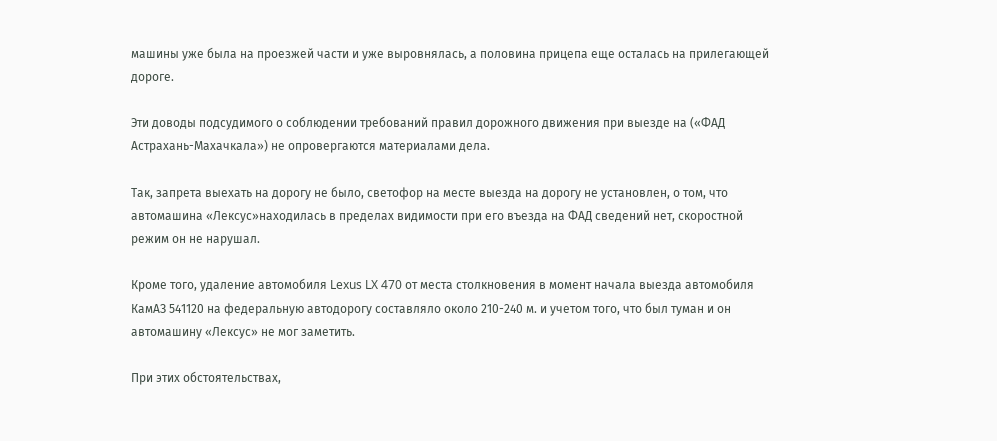машины уже была на проезжей части и уже выровнялась, а половина прицепа еще осталась на прилегающей дороге.

Эти доводы подсудимого о соблюдении требований правил дорожного движения при выезде на («ФАД Астрахань-Махачкала») не опровергаются материалами дела.

Так, запрета выехать на дорогу не было, светофор на месте выезда на дорогу не установлен, о том, что автомашина «Лексус»находилась в пределах видимости при его въезда на ФАД сведений нет, скоростной режим он не нарушал.

Кроме того, удаление автомобиля Lexus LX 470 от места столкновения в момент начала выезда автомобиля КамАЗ 541120 на федеральную автодорогу составляло около 210-240 м. и учетом того, что был туман и он автомашину «Лексус» не мог заметить.

При этих обстоятельствах,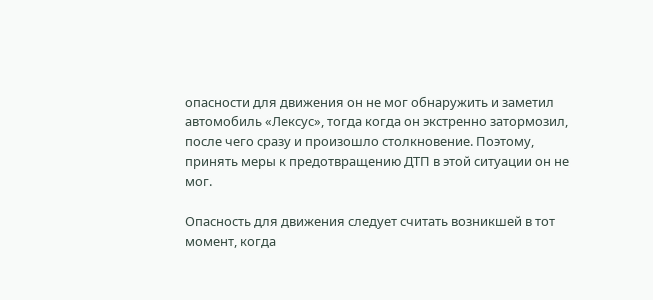опасности для движения он не мог обнаружить и заметил автомобиль «Лексус», тогда когда он экстренно затормозил, после чего сразу и произошло столкновение. Поэтому, принять меры к предотвращению ДТП в этой ситуации он не мог.

Опасность для движения следует считать возникшей в тот момент, когда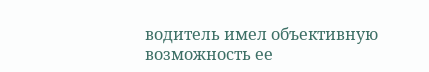водитель имел объективную возможность ее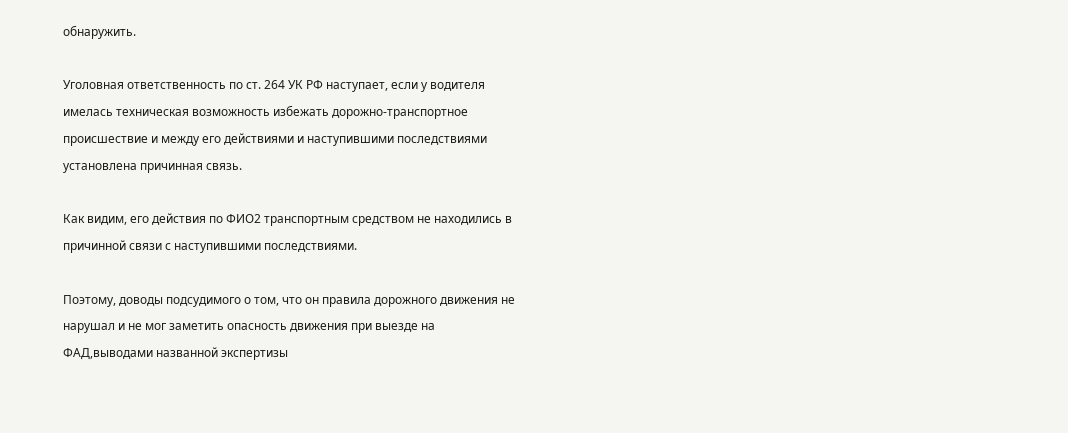обнаружить.

Уголовная ответственность по ст. 264 УК РФ наступает, если у водителя имелась техническая возможность избежать дорожно-транспортное происшествие и между его действиями и наступившими последствиями установлена причинная связь.

Как видим, его действия по ФИО2 транспортным средством не находились в причинной связи с наступившими последствиями.

Поэтому, доводы подсудимого о том, что он правила дорожного движения не нарушал и не мог заметить опасность движения при выезде на ФАД,выводами названной экспертизы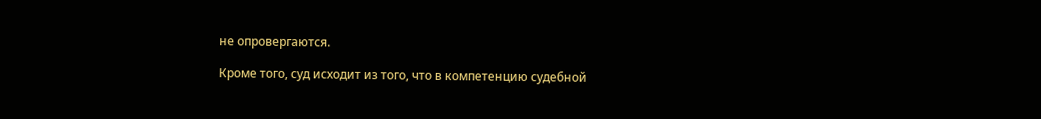не опровергаются.

Кроме того, суд исходит из того, что в компетенцию судебной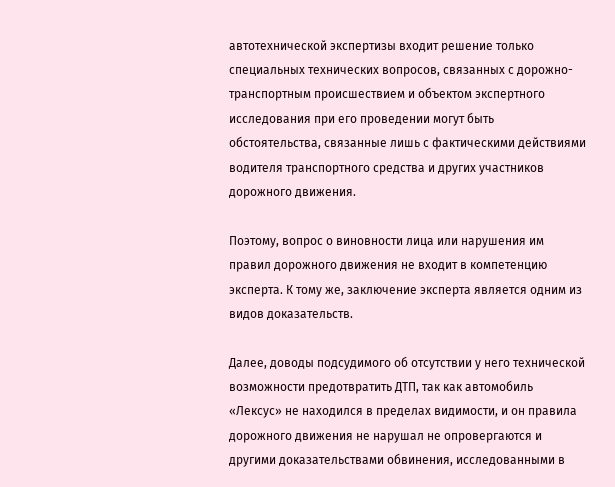автотехнической экспертизы входит решение только специальных технических вопросов, связанных с дорожно-транспортным происшествием и объектом экспертного исследования при его проведении могут быть обстоятельства, связанные лишь с фактическими действиями водителя транспортного средства и других участников дорожного движения.

Поэтому, вопрос о виновности лица или нарушения им правил дорожного движения не входит в компетенцию эксперта. К тому же, заключение эксперта является одним из видов доказательств.

Далее, доводы подсудимого об отсутствии у него технической возможности предотвратить ДТП, так как автомобиль «Лексус» не находился в пределах видимости, и он правила дорожного движения не нарушал не опровергаются и другими доказательствами обвинения, исследованными в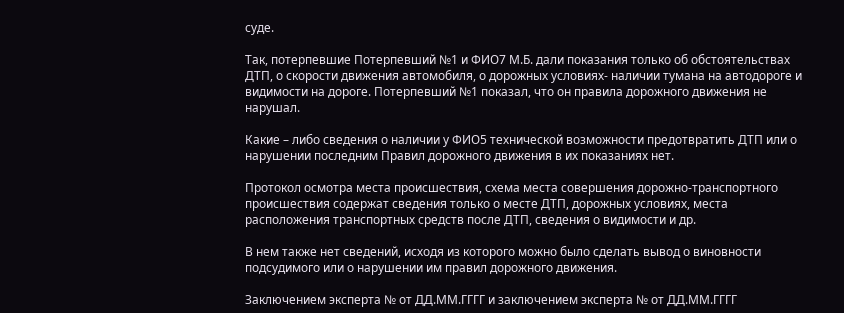суде.

Так, потерпевшие Потерпевший №1 и ФИО7 М.Б. дали показания только об обстоятельствах ДТП, о скорости движения автомобиля, о дорожных условиях- наличии тумана на автодороге и видимости на дороге. Потерпевший №1 показал, что он правила дорожного движения не нарушал.

Какие – либо сведения о наличии у ФИО5 технической возможности предотвратить ДТП или о нарушении последним Правил дорожного движения в их показаниях нет.

Протокол осмотра места происшествия, схема места совершения дорожно-транспортного происшествия содержат сведения только о месте ДТП, дорожных условиях, места расположения транспортных средств после ДТП, сведения о видимости и др.

В нем также нет сведений, исходя из которого можно было сделать вывод о виновности подсудимого или о нарушении им правил дорожного движения.

Заключением эксперта № от ДД.ММ.ГГГГ и заключением эксперта № от ДД.ММ.ГГГГ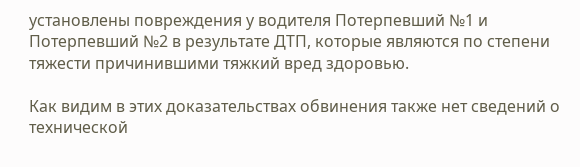установлены повреждения у водителя Потерпевший №1 и Потерпевший №2 в результате ДТП, которые являются по степени тяжести причинившими тяжкий вред здоровью.

Как видим в этих доказательствах обвинения также нет сведений о технической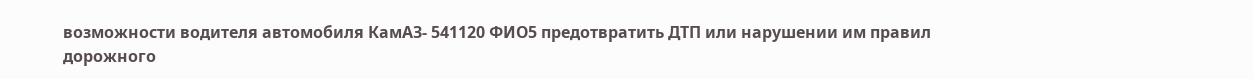возможности водителя автомобиля КамАЗ- 541120 ФИО5 предотвратить ДТП или нарушении им правил дорожного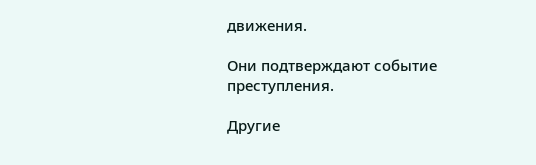движения.

Они подтверждают событие преступления.

Другие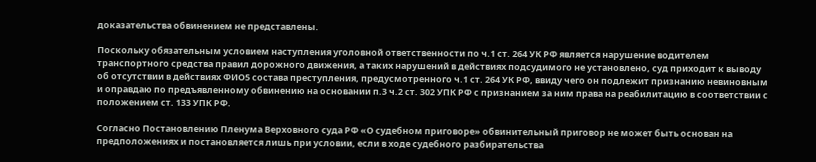доказательства обвинением не представлены.

Поскольку обязательным условием наступления уголовной ответственности по ч.1 ст. 264 УК РФ является нарушение водителем транспортного средства правил дорожного движения, а таких нарушений в действиях подсудимого не установлено, суд приходит к выводу об отсутствии в действиях ФИО5 состава преступления, предусмотренного ч.1 ст. 264 УК РФ, ввиду чего он подлежит признанию невиновным и оправдаю по предъявленному обвинению на основании п.3 ч.2 ст. 302 УПК РФ с признанием за ним права на реабилитацию в соответствии с положением ст. 133 УПК РФ.

Согласно Постановлению Пленума Верховного суда РФ «О судебном приговоре» обвинительный приговор не может быть основан на предположениях и постановляется лишь при условии, если в ходе судебного разбирательства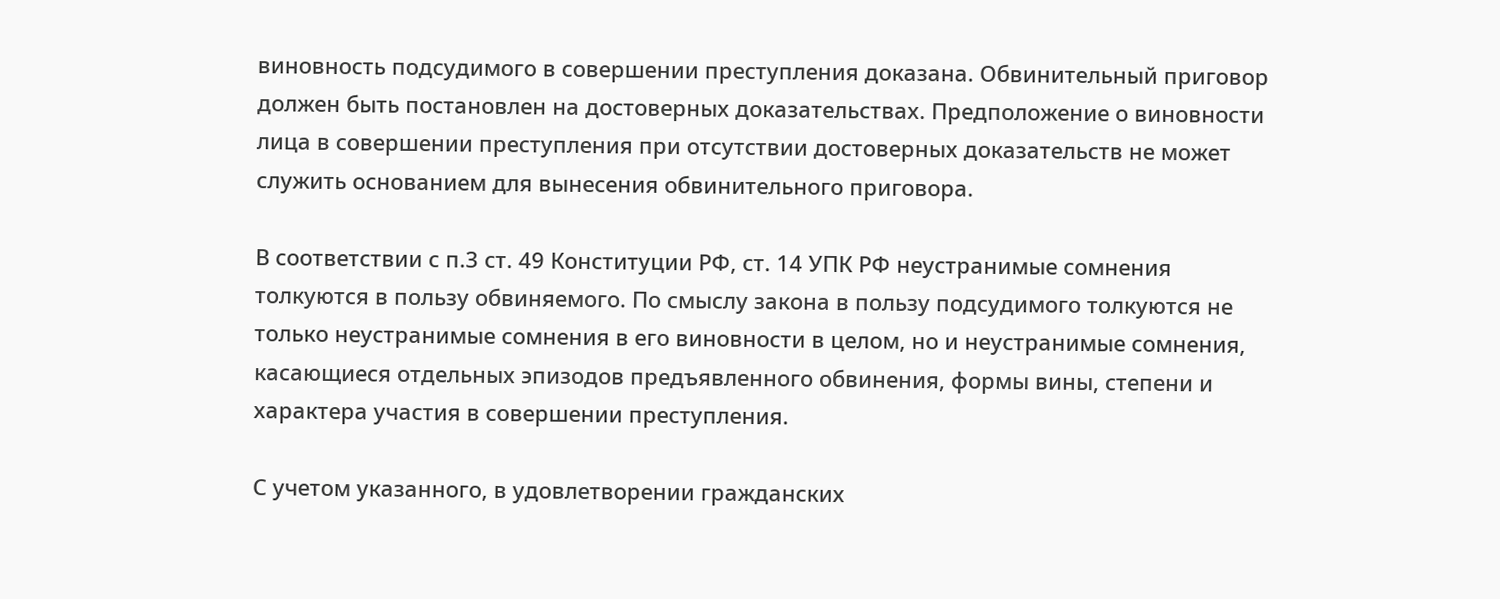виновность подсудимого в совершении преступления доказана. Обвинительный приговор должен быть постановлен на достоверных доказательствах. Предположение о виновности лица в совершении преступления при отсутствии достоверных доказательств не может служить основанием для вынесения обвинительного приговора.

В соответствии с п.3 ст. 49 Конституции РФ, ст. 14 УПК РФ неустранимые сомнения толкуются в пользу обвиняемого. По смыслу закона в пользу подсудимого толкуются не только неустранимые сомнения в его виновности в целом, но и неустранимые сомнения, касающиеся отдельных эпизодов предъявленного обвинения, формы вины, степени и характера участия в совершении преступления.

С учетом указанного, в удовлетворении гражданских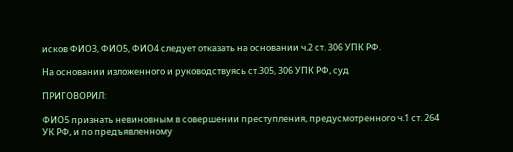исков ФИО3, ФИО5, ФИО4 следует отказать на основании ч.2 ст. 306 УПК РФ.

На основании изложенного и руководствуясь ст.305, 306 УПК РФ, суд

ПРИГОВОРИЛ:

ФИО5 признать невиновным в совершении преступления, предусмотренного ч.1 ст. 264 УК РФ, и по предъявленному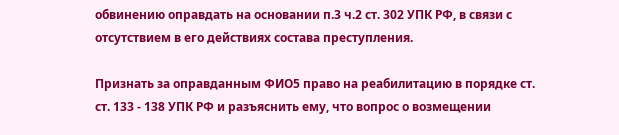обвинению оправдать на основании п.3 ч.2 ст. 302 УПК РФ, в связи с отсутствием в его действиях состава преступления.

Признать за оправданным ФИО5 право на реабилитацию в порядке ст. ст. 133 - 138 УПК РФ и разъяснить ему, что вопрос о возмещении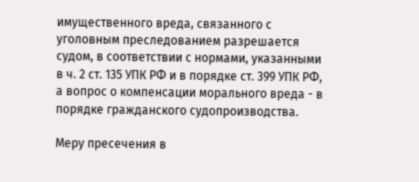имущественного вреда, связанного с уголовным преследованием разрешается судом, в соответствии с нормами, указанными в ч. 2 ст. 135 УПК РФ и в порядке ст. 399 УПК РФ, а вопрос о компенсации морального вреда - в порядке гражданского судопроизводства.

Меру пресечения в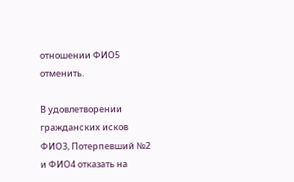отношении ФИО5 отменить.

В удовлетворении гражданских исков ФИО3, Потерпевший №2 и ФИО4 отказать на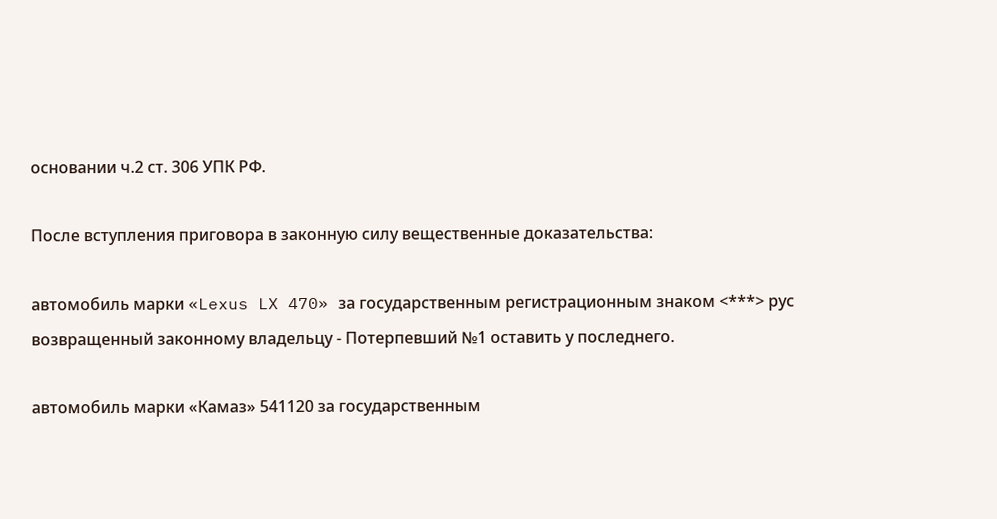основании ч.2 ст. 306 УПК РФ.

После вступления приговора в законную силу вещественные доказательства:

автомобиль марки «Lexus LX 470» за государственным регистрационным знаком <***> рус возвращенный законному владельцу - Потерпевший №1 оставить у последнего.

автомобиль марки «Камаз» 541120 за государственным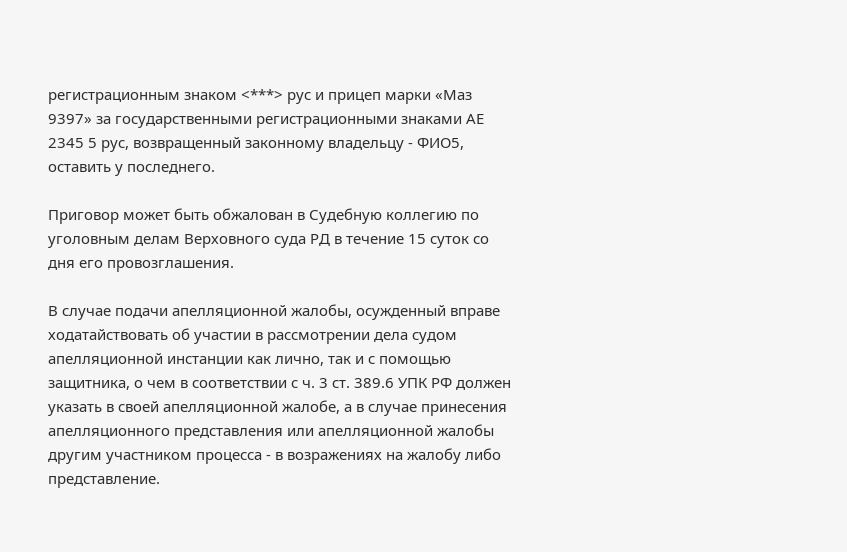регистрационным знаком <***> рус и прицеп марки «Маз 9397» за государственными регистрационными знаками АЕ 2345 5 рус, возвращенный законному владельцу - ФИО5, оставить у последнего.

Приговор может быть обжалован в Судебную коллегию по уголовным делам Верховного суда РД в течение 15 суток со дня его провозглашения.

В случае подачи апелляционной жалобы, осужденный вправе ходатайствовать об участии в рассмотрении дела судом апелляционной инстанции как лично, так и с помощью защитника, о чем в соответствии с ч. 3 ст. 389.6 УПК РФ должен указать в своей апелляционной жалобе, а в случае принесения апелляционного представления или апелляционной жалобы другим участником процесса - в возражениях на жалобу либо представление.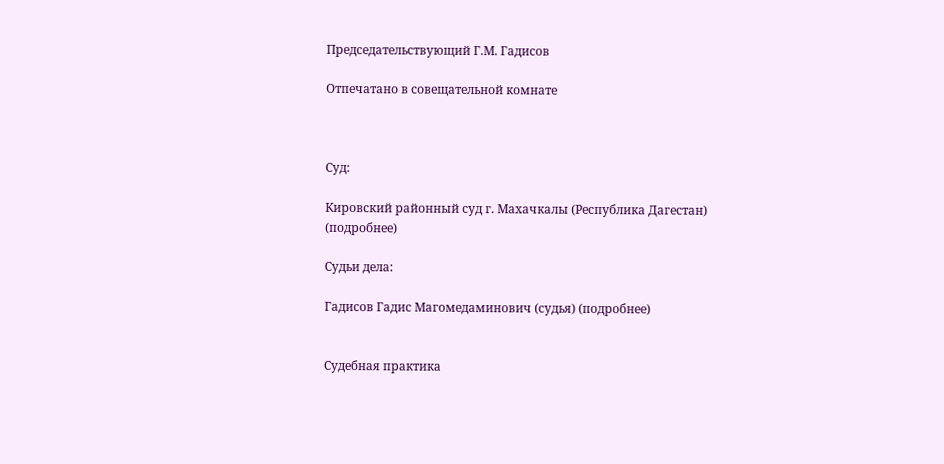Председательствующий Г.М. Гадисов

Отпечатано в совещательной комнате



Суд:

Кировский районный суд г. Махачкалы (Республика Дагестан) (подробнее)

Судьи дела:

Гадисов Гадис Магомедаминович (судья) (подробнее)


Судебная практика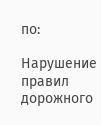по:

Нарушение правил дорожного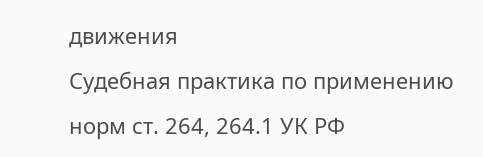движения
Судебная практика по применению норм ст. 264, 264.1 УК РФ